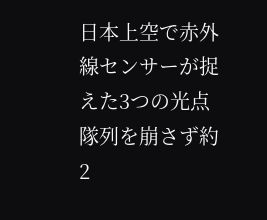日本上空で赤外線センサーが捉えた3つの光点 隊列を崩さず約2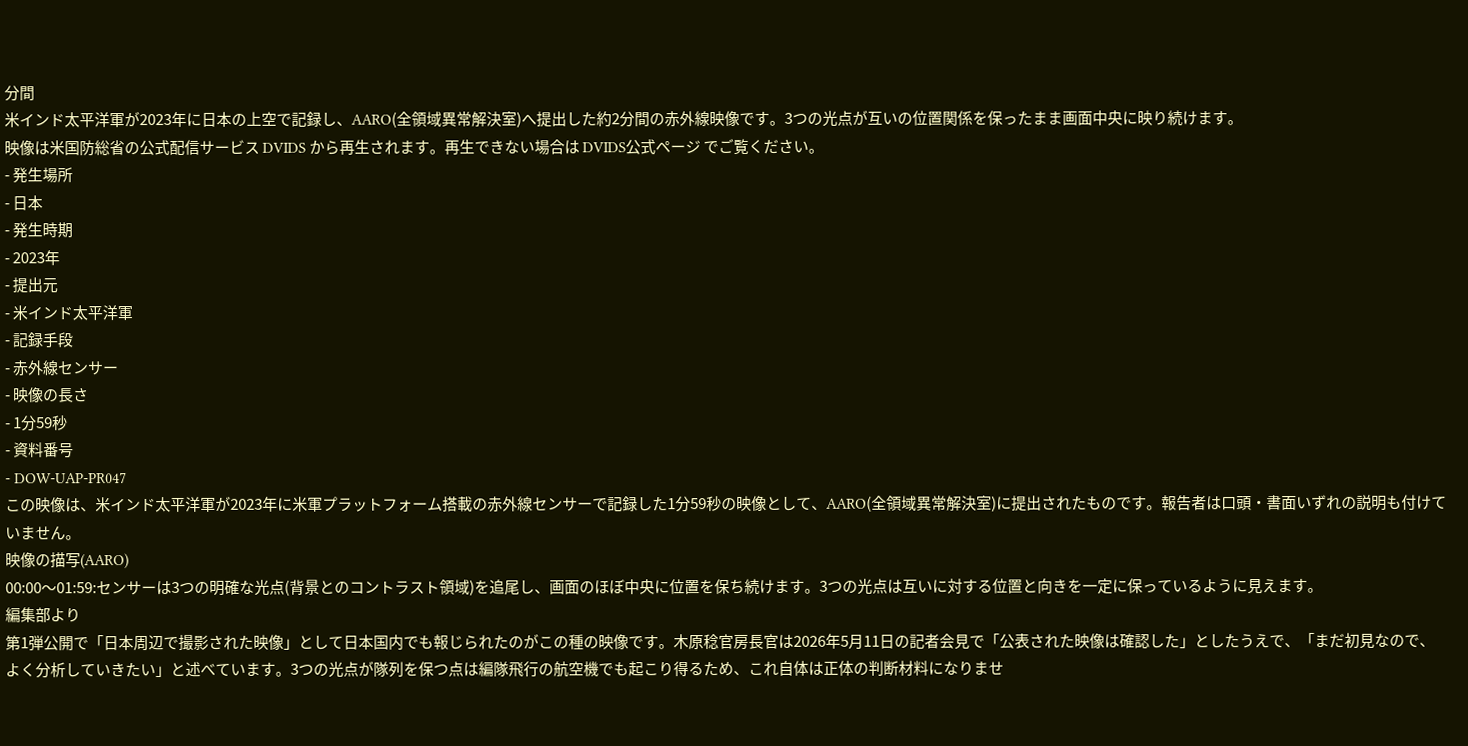分間
米インド太平洋軍が2023年に日本の上空で記録し、AARO(全領域異常解決室)へ提出した約2分間の赤外線映像です。3つの光点が互いの位置関係を保ったまま画面中央に映り続けます。
映像は米国防総省の公式配信サービス DVIDS から再生されます。再生できない場合は DVIDS公式ページ でご覧ください。
- 発生場所
- 日本
- 発生時期
- 2023年
- 提出元
- 米インド太平洋軍
- 記録手段
- 赤外線センサー
- 映像の長さ
- 1分59秒
- 資料番号
- DOW-UAP-PR047
この映像は、米インド太平洋軍が2023年に米軍プラットフォーム搭載の赤外線センサーで記録した1分59秒の映像として、AARO(全領域異常解決室)に提出されたものです。報告者は口頭・書面いずれの説明も付けていません。
映像の描写(AARO)
00:00〜01:59:センサーは3つの明確な光点(背景とのコントラスト領域)を追尾し、画面のほぼ中央に位置を保ち続けます。3つの光点は互いに対する位置と向きを一定に保っているように見えます。
編集部より
第1弾公開で「日本周辺で撮影された映像」として日本国内でも報じられたのがこの種の映像です。木原稔官房長官は2026年5月11日の記者会見で「公表された映像は確認した」としたうえで、「まだ初見なので、よく分析していきたい」と述べています。3つの光点が隊列を保つ点は編隊飛行の航空機でも起こり得るため、これ自体は正体の判断材料になりませ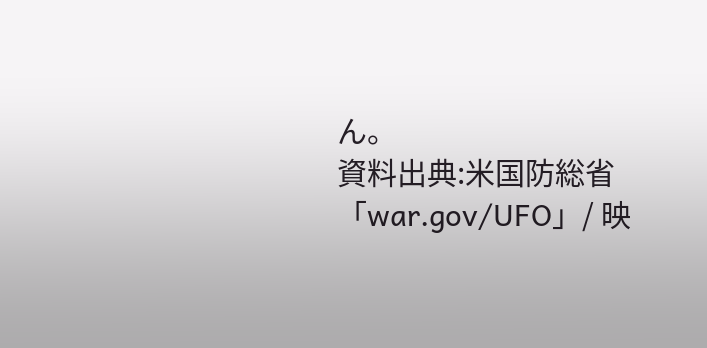ん。
資料出典:米国防総省「war.gov/UFO」/ 映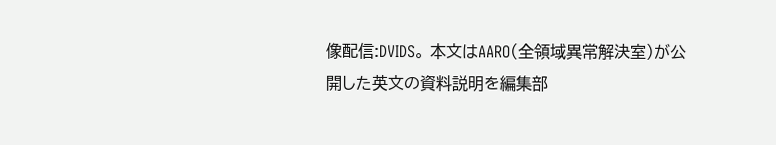像配信:DVIDS。 本文はAARO(全領域異常解決室)が公開した英文の資料説明を編集部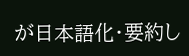が日本語化・要約し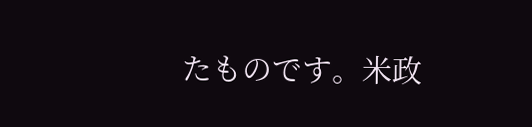たものです。米政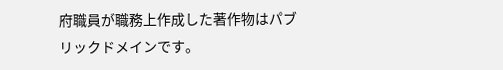府職員が職務上作成した著作物はパブリックドメインです。